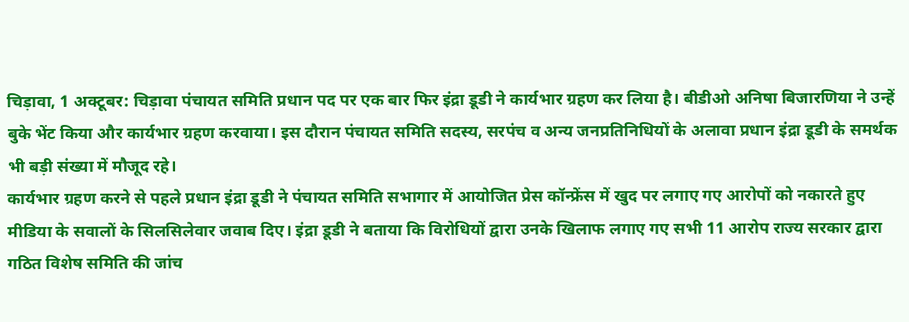चिड़ावा, 1 अक्टूबर: चिड़ावा पंचायत समिति प्रधान पद पर एक बार फिर इंद्रा डूडी ने कार्यभार ग्रहण कर लिया है। बीडीओ अनिषा बिजारणिया ने उन्हें बुके भेंट किया और कार्यभार ग्रहण करवाया। इस दौरान पंचायत समिति सदस्य, सरपंच व अन्य जनप्रतिनिधियों के अलावा प्रधान इंद्रा डूडी के समर्थक भी बड़ी संख्या में मौजूद रहे।
कार्यभार ग्रहण करने से पहले प्रधान इंद्रा डूडी ने पंचायत समिति सभागार में आयोजित प्रेस कॉन्फ्रेंस में खुद पर लगाए गए आरोपों को नकारते हुए मीडिया के सवालों के सिलसिलेवार जवाब दिए। इंद्रा डूडी ने बताया कि विरोधियों द्वारा उनके खिलाफ लगाए गए सभी 11 आरोप राज्य सरकार द्वारा गठित विशेष समिति की जांच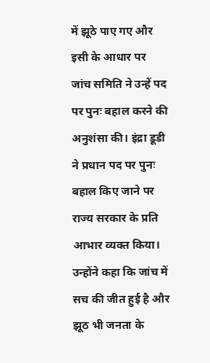में झूठे पाए गए और इसी के आधार पर जांच समिति ने उन्हें पद पर पुनः बहाल करने की अनुशंसा की। इंद्रा डूडी ने प्रधान पद पर पुनः बहाल किए जाने पर राज्य सरकार के प्रति आभार व्यक्त किया। उन्होंने कहा कि जांच में सच की जीत हुई है और झूठ भी जनता के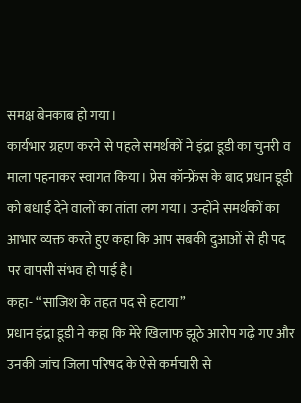समक्ष बेनकाब हो गया।
कार्यभार ग्रहण करने से पहले समर्थकों ने इंद्रा डूडी का चुनरी व माला पहनाकर स्वागत किया। प्रेस कॉन्फ्रेंस के बाद प्रधान डूडी को बधाई देने वालों का तांता लग गया। उन्होंने समर्थकों का आभार व्यक्त करते हुए कहा कि आप सबकी दुआओं से ही पद पर वापसी संभव हो पाई है।
कहा- “साजिश के तहत पद से हटाया”
प्रधान इंद्रा डूडी ने कहा कि मेरे खिलाफ झूठे आरोप गढ़े गए और उनकी जांच जिला परिषद के ऐसे कर्मचारी से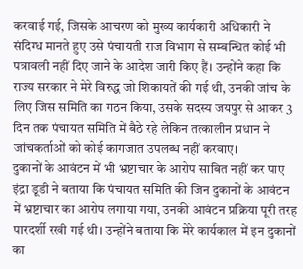करवाई गई, जिसके आचरण को मुख्य कार्यकारी अधिकारी ने संदिग्ध मानते हुए उसे पंचायती राज विभाग से सम्बन्धित कोई भी पत्रावली नहीं दिए जाने के आदेश जारी किए हैं। उन्होंने कहा कि राज्य सरकार ने मेरे विरुद्ध जो शिकायतें की गई थी, उनकी जांच के लिए जिस समिति का गठन किया, उसके सदस्य जयपुर से आकर 3 दिन तक पंचायत समिति में बैठे रहे लेकिन तत्कालीन प्रधान ने जांचकर्ताओं को कोई कागजात उपलब्ध नहीं करवाए।
दुकानों के आवंटन में भी भ्रष्टाचार के आरोप साबित नहीं कर पाए
इंद्रा डूडी ने बताया कि पंचायत समिति की जिन दुकानों के आवंटन में भ्रष्टाचार का आरोप लगाया गया, उनकी आवंटन प्रक्रिया पूरी तरह पारदर्शी रखी गई थी। उन्होंने बताया कि मेरे कार्यकाल में इन दुकानों का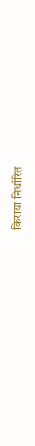किराया निर्धारित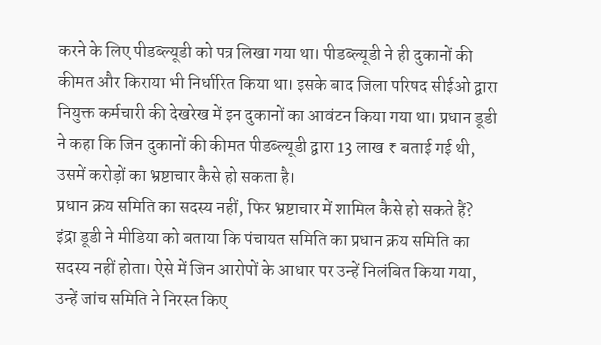करने के लिए पीडब्ल्यूडी को पत्र लिखा गया था। पीडब्ल्यूडी ने ही दुकानों की कीमत और किराया भी निर्धारित किया था। इसके बाद जिला परिषद सीईओ द्वारा नियुक्त कर्मचारी की देखरेख में इन दुकानों का आवंटन किया गया था। प्रधान डूडी ने कहा कि जिन दुकानों की कीमत पीडब्ल्यूडी द्वारा 13 लाख ₹ बताई गई थी, उसमें करोड़ों का भ्रष्टाचार कैसे हो सकता है।
प्रधान क्रय समिति का सदस्य नहीं, फिर भ्रष्टाचार में शामिल कैसे हो सकते हैं?
इंद्रा डूडी ने मीडिया को बताया कि पंचायत समिति का प्रधान क्रय समिति का सदस्य नहीं होता। ऐसे में जिन आरोपों के आधार पर उन्हें निलंबित किया गया, उन्हें जांच समिति ने निरस्त किए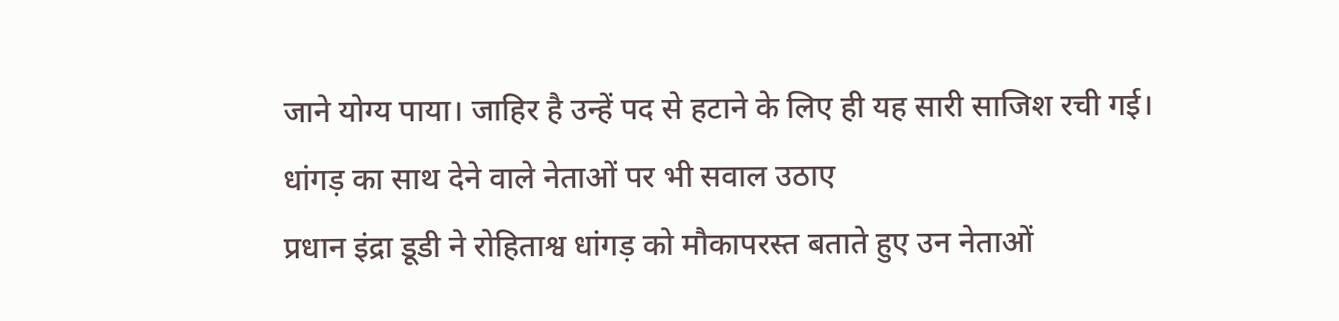जाने योग्य पाया। जाहिर है उन्हें पद से हटाने के लिए ही यह सारी साजिश रची गई।
धांगड़ का साथ देने वाले नेताओं पर भी सवाल उठाए
प्रधान इंद्रा डूडी ने रोहिताश्व धांगड़ को मौकापरस्त बताते हुए उन नेताओं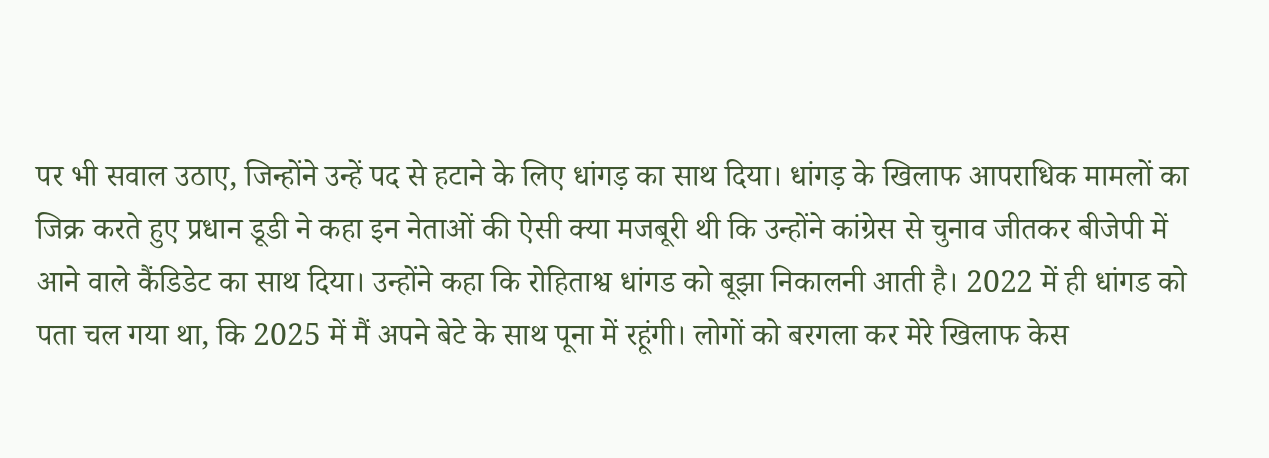पर भी सवाल उठाए, जिन्होंने उन्हें पद से हटाने के लिए धांगड़ का साथ दिया। धांगड़ के खिलाफ आपराधिक मामलों का जिक्र करते हुए प्रधान डूडी ने कहा इन नेताओं की ऐसी क्या मजबूरी थी कि उन्होंने कांग्रेस से चुनाव जीतकर बीजेपी में आने वाले कैंडिडेट का साथ दिया। उन्होंने कहा कि रोहिताश्व धांगड को बूझा निकालनी आती है। 2022 में ही धांगड को पता चल गया था, कि 2025 में मैं अपने बेटे के साथ पूना में रहूंगी। लोगों को बरगला कर मेरे खिलाफ केस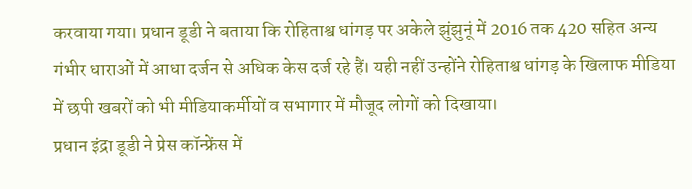करवाया गया। प्रधान डूडी ने बताया कि रोहिताश्व धांगड़ पर अकेले झुंझुनूं में 2016 तक 420 सहित अन्य गंभीर धाराओं में आधा दर्जन से अधिक केस दर्ज रहे हैं। यही नहीं उन्होंने रोहिताश्व धांगड़ के खिलाफ मीडिया में छपी खबरों को भी मीडियाकर्मीयों व सभागार में मौजूद लोगों को दिखाया।
प्रधान इंद्रा डूडी ने प्रेस कॉन्फ्रेंस में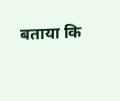बताया कि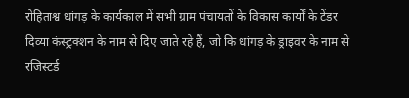रोहिताश्व धांगड़ के कार्यकाल में सभी ग्राम पंचायतों के विकास कार्यों के टेंडर दिव्या कंस्ट्रक्शन के नाम से दिए जाते रहे हैं, जो कि धांगड़ के ड्राइवर के नाम से रजिस्टर्ड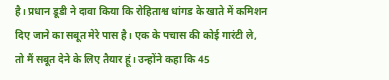है। प्रधान डूडी ने दावा किया कि रोहिताश्व धांगड के खाते में कमिशन दिए जाने का सबूत मेरे पास है। एक के पचास की कोई गारंटी ले, तो मैं सबूत देने के लिए तैयार हूं। उन्होंने कहा कि 45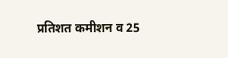प्रतिशत कमीशन व 25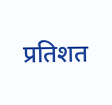प्रतिशत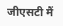जीएसटी मैं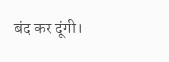बंद कर दूंगी।